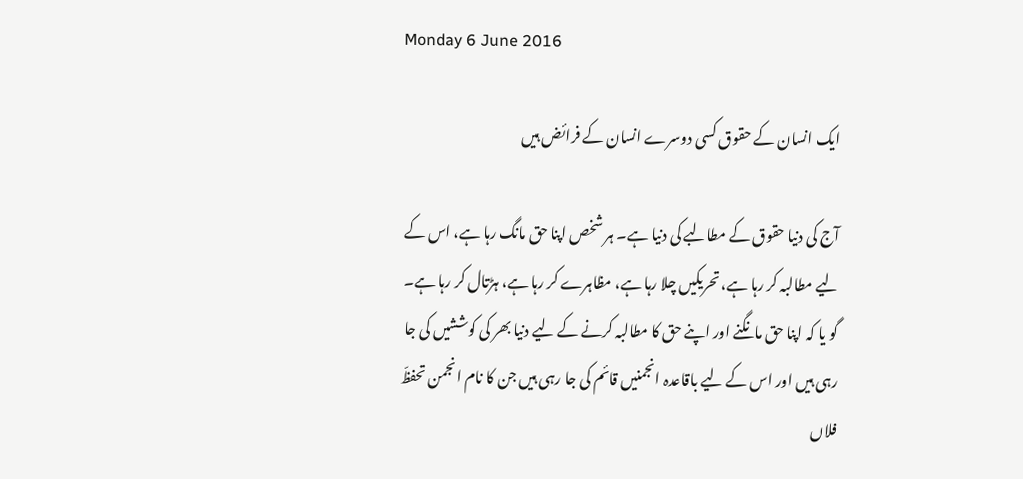Monday 6 June 2016

ایک انسان کے حقوق کسی دوسرے انسان کے فرائض ہیں

آج کی دنیا حقوق کے مطالبے کی دنیا ہے۔ ہر شخص اپنا حق مانگ رہا ہے، اس کے لیے مطالبہ کر رہا ہے، تحریکیں چلا رہا ہے، مظاہرے کر رہا ہے، ہڑتال کر رہا ہے۔ گو یا کہ اپنا حق مانگنے اور اپنے حق کا مطالبہ کرنے کے لیے دنیا بھر کی کوششیں کی جا رہی ہیں اور اس کے لیے باقاعدہ انجمنیں قائم کی جا رہی ہیں جن کا نام انجمن تحفظّ فلاں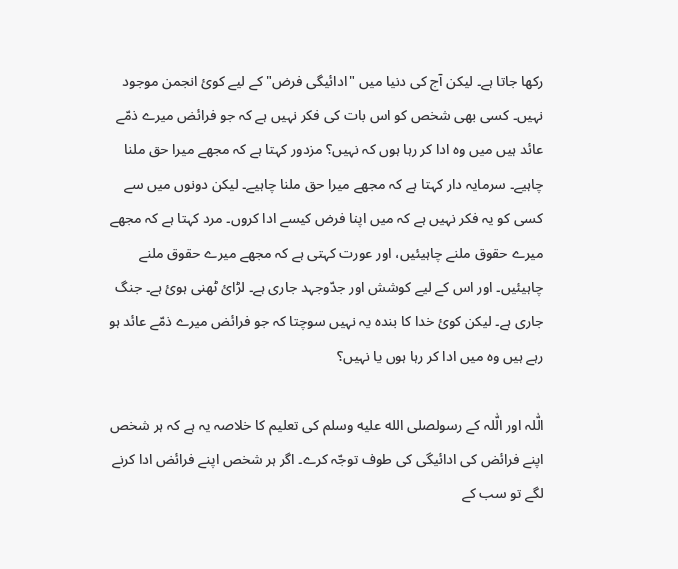رکھا جاتا ہے۔ لیکن آج کی دنیا میں "ادائیگی فرض" کے لیے کوئ انجمن موجود نہیں۔ کسی بھی شخص کو اس بات کی فکر نہیں ہے کہ جو فرائض میرے ذمّے عائد ہیں میں وہ ادا کر رہا ہوں کہ نہیں؟ مزدور کہتا ہے کہ مجھے میرا حق ملنا چاہیے۔ سرمایہ دار کہتا ہے کہ مجھے میرا حق ملنا چاہیے۔ لیکن دونوں میں سے کسی کو یہ فکر نہیں ہے کہ میں اپنا فرض کیسے ادا کروں۔ مرد کہتا ہے کہ مجھے میرے حقوق ملنے چاہیئیں، اور عورت کہتی ہے کہ مجھے میرے حقوق ملنے چاہیئیں۔ اور اس کے لیے کوشش اور جدّوجہد جاری ہے۔ لڑائ ٹھنی ہوئ ہے۔ جنگ جاری ہے۔ لیکن کوئ خدا کا بندہ یہ نہیں سوچتا کہ جو فرائض میرے ذمّے عائد ہو رہے ہیں وہ میں ادا کر رہا ہوں یا نہیں؟

الّٰلہ اور الّٰلہ کے رسولصلى الله عليه وسلم کی تعلیم کا خلاصہ یہ ہے کہ ہر شخص اپنے فرائض کی ادائیگی کی طوف توجّہ کرے۔ اگر ہر شخص اپنے فرائض ادا کرنے لگے تو سب کے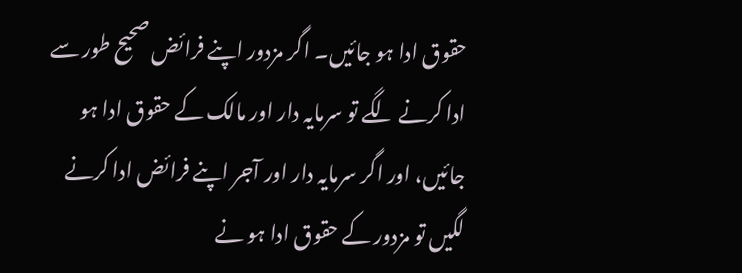حقوق ادا ہو جائیں۔ اگر مزدور اپنے فرائض صحیح طور سے ادا کرنے لگے تو سرمایہ دار اور مالک کے حقوق ادا ہو جائیں، اور اگر سرمایہ دار اور آجر اپنے فرائض ادا کرنے لگیں تو مزدور کے حقوق ادا ہو نے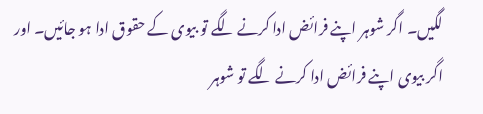لگیں۔ اگر شوہر اپنے فرائض ادا کرنے لگے تو بیوی کے حقوق ادا ہو جائیں۔ اور اگر بیوی اپنے فرائض ادا کرنے لگے تو شوہر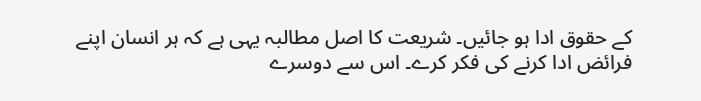کے حقوق ادا ہو جائیں۔ شریعت کا اصل مطالبہ یہی ہے کہ ہر انسان اپنے فرائض ادا کرنے کی فکر کرے۔ اس سے دوسرے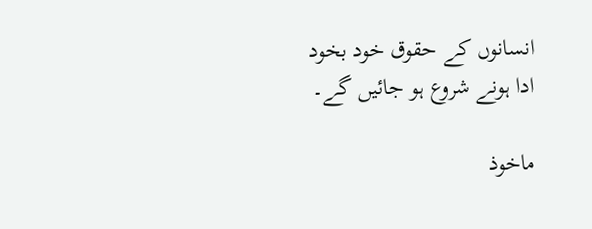انسانوں کے حقوق خود بخود ادا ہونے شروع ہو جائیں گے۔

ماخوذ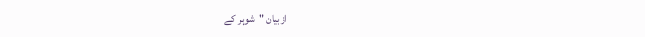ازبیان "شوہر کے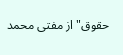حقوق" از مفتی محمد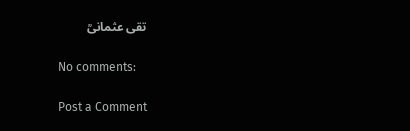تقی عثمانیؒ

No comments:

Post a Comment